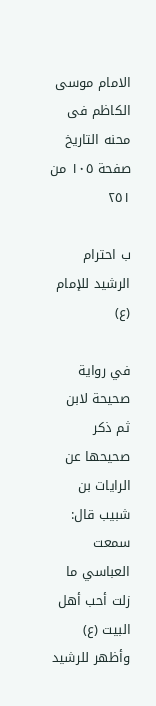الامام موسی الکاظم فی محنه التاریخ
صفحة ١٠٥ من ٢٥١

ب احترام الرشيد للإمام (ع)

في رواية صحيحة لابن ثم ذكر صحيحها عن الرايات بن شبيب قال: سمعت العباسي ما زلت أحب أهل البيت (ع) وأظهر للرشيد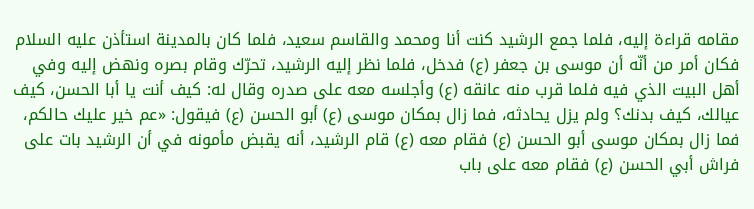مقامه قراءة إليه، فلما جمع الرشيد كنت أنا ومحمد والقاسم سعيد، فلما كان بالمدينة استأذن عليه السلام فكان أمر من أنّه أن موسى بن جعفر (ع) فدخل، فلما نظر إليه الرشيد، تحرّك وقام بصره ونهض إليه وفي أهل البيت الذي فيه فلما قرب منه عانقه (ع) وأجلسه معه على صدره وقال له: كيف أنت يا أبا الحسن، كيف عيالك، كيف بدنك؟ ولم يزل يحادثه، فما زال بمكان موسى (ع) أبو الحسن (ع) فيقول: «عم خير عليك حالكم، فما زال بمكان موسى أبو الحسن (ع) فقام معه (ع) قام الرشيد، أنه يقبض مأمونه في أن الرشيد بات على فراش أبي الحسن (ع) فقام معه على باب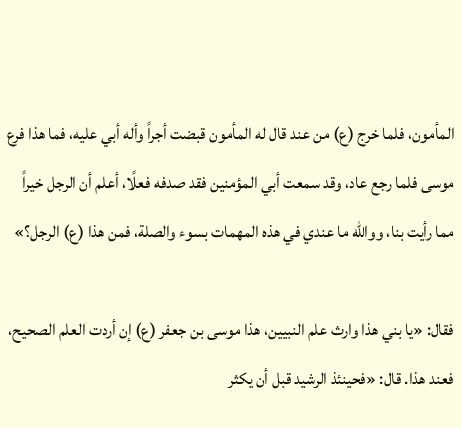المأمون، فلما خرج (ع) من عند قال له المأمون قبضت أجراً وأله أبي عليه، فما هذا فرع موسى فلما رجع عاد، وقد سمعت أبي المؤمنين فقد صدفه فعلًا، أعلم أن الرجل خيراً مما رأيت بنا، ووالله ما عندي في هذه المهمات بسوء والصلة، فمن هذا (ع) الرجل؟»

فقال: «يا بني هذا وارث علم النبيين، هذا موسى بن جعفر (ع) إن أردت العلم الصحيح، فعند هذا. قال: «فحينئذ الرشيد قبل أن يكثر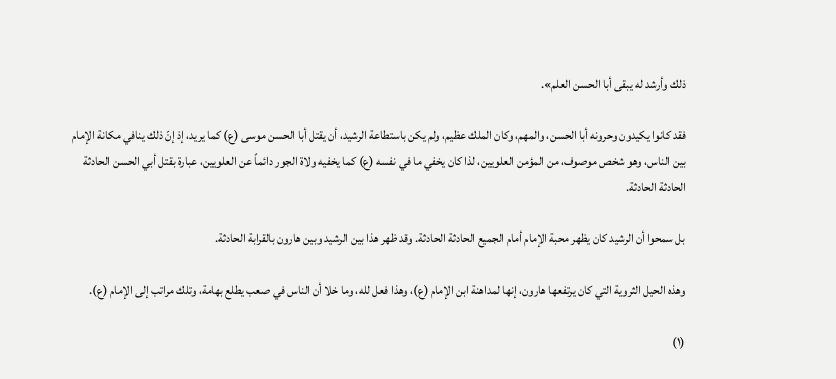ذلك وأرشد له يبقى أبا الحسن العلم».

فقد كانوا يكيدون وحرونه أبا الحسن، والمهم، وكان الملك عظيم، ولم يكن باستطاعة الرشيد، أن يقتل أبا الحسن موسى (ع) كما يريد، إذ إنّ ذلك ينافي مكانة الإمام بين الناس، وهو شخص موصوف، من المؤمن العلويين، لذا كان يخفي ما في نفسه (ع) كما يخفيه ولاة الجور دائماً عن العلويين، عبارة بقتل أبي الحسن الحادثة الحادثة الحادثة.

بل سمحوا أن الرشيد كان يظهر محبة الإمام أمام الجميع الحادثة الحادثة. وقد ظهر هذا بين الرشيد وبين هارون بالقرابة الحادثة.

وهذه الحيل الثروية التي كان يرتفعها هارون، إنها لمداهنة ابن الإمام (ع)، وهذا فعل لله، وما خلا أن الناس في صعب يطلع بهامة، وتلك مراتب إلى الإمام (ع).

(١)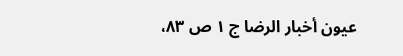عيون أخبار الرضا ج ١ ص ٨٣،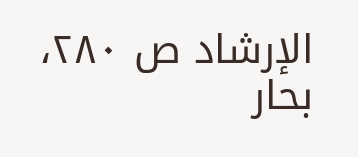الإرشاد ص ٢٨٠، بحار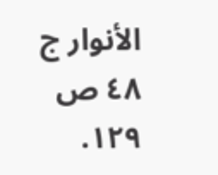الأنوار ج ٤٨ ص ١٢٩.